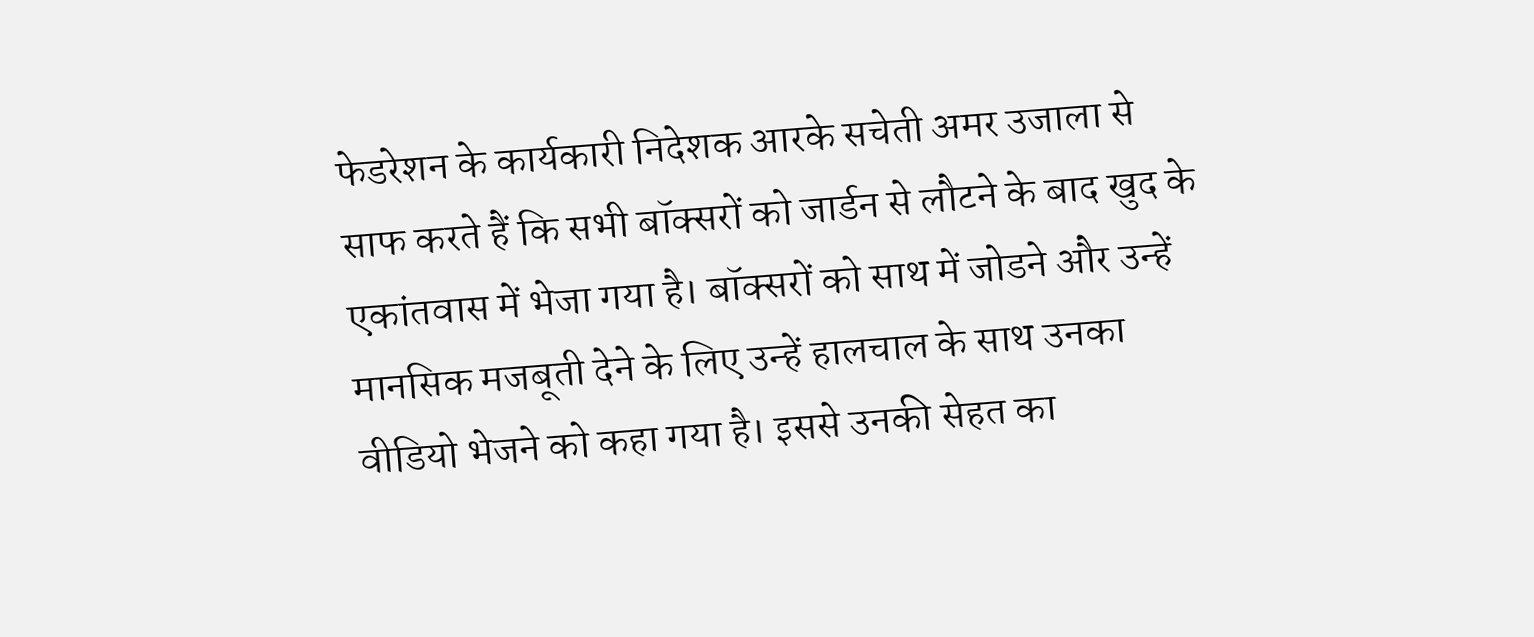फेडरेशन के कार्यकारी निदेशक आरके सचेती अमर उजाला से साफ करते हैं कि सभी बॉक्सरों को जार्डन से लौटने के बाद खुद के एकांतवास में भेजा गया है। बॉक्सरों को साथ में जोडने और उन्हें मानसिक मजबूती देने के लिए उन्हें हालचाल के साथ उनका वीडियो भेजने को कहा गया है। इससे उनकी सेहत का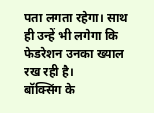पता लगता रहेगा। साथ ही उन्हें भी लगेगा कि फेडरेशन उनका ख्याल रख रही है।
बॉक्सिंग के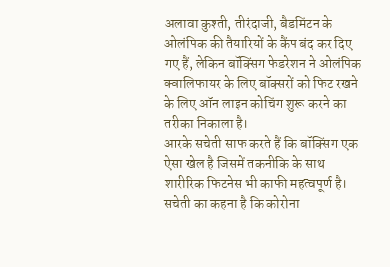अलावा कुश्ती, तीरंदाजी, बैडमिंटन के ओलंपिक की तैयारियों के कैंप बंद कर दिए गए हैं, लेकिन बॉक्सिंग फेडरेशन ने ओलंपिक क्वालिफायर के लिए बॉक्सरों को फिट रखने के लिए ऑन लाइन कोचिंग शुरू करने का तरीका निकाला है।
आरके सचेती साफ करते हैं कि बॉक्सिंग एक ऐसा खेल है जिसमें तकनीकि के साथ शारीरिक फिटनेस भी काफी महत्वपूर्ण है। सचेती का कहना है कि कोरोना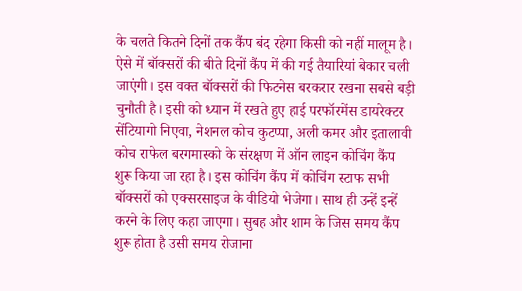के चलते कितने दिनों तक कैंप बंद रहेगा किसी को नहीं मालूम है। ऐसे में बॉक्सरों की बीते दिनों कैंप में की गई तैयारियां बेकार चली जाएंगी। इस वक्त बॉक्सरों की फिटनेस बरकरार रखना सबसे बड़ी चुनौती है। इसी को ध्यान में रखते हुए हाई परफॉरमेंस डायरेक्टर सेंटियागो निएवा, नेशनल कोच कुटप्पा, अली कमर और इतालावी कोच राफेल बरगमास्को के संरक्षण में ऑन लाइन कोचिंग कैंप शुरू किया जा रहा है। इस कोचिंग कैंप में कोचिंग स्टाफ सभी बॉक्सरों को एक्सरसाइज के वीडियो भेजेगा। साथ ही उन्हें इन्हें करने के लिए कहा जाएगा। सुबह और शाम के जिस समय कैंप शुरू होता है उसी समय रोजाना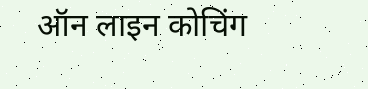ऑन लाइन कोचिंग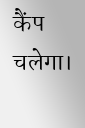कैंप चलेगा।